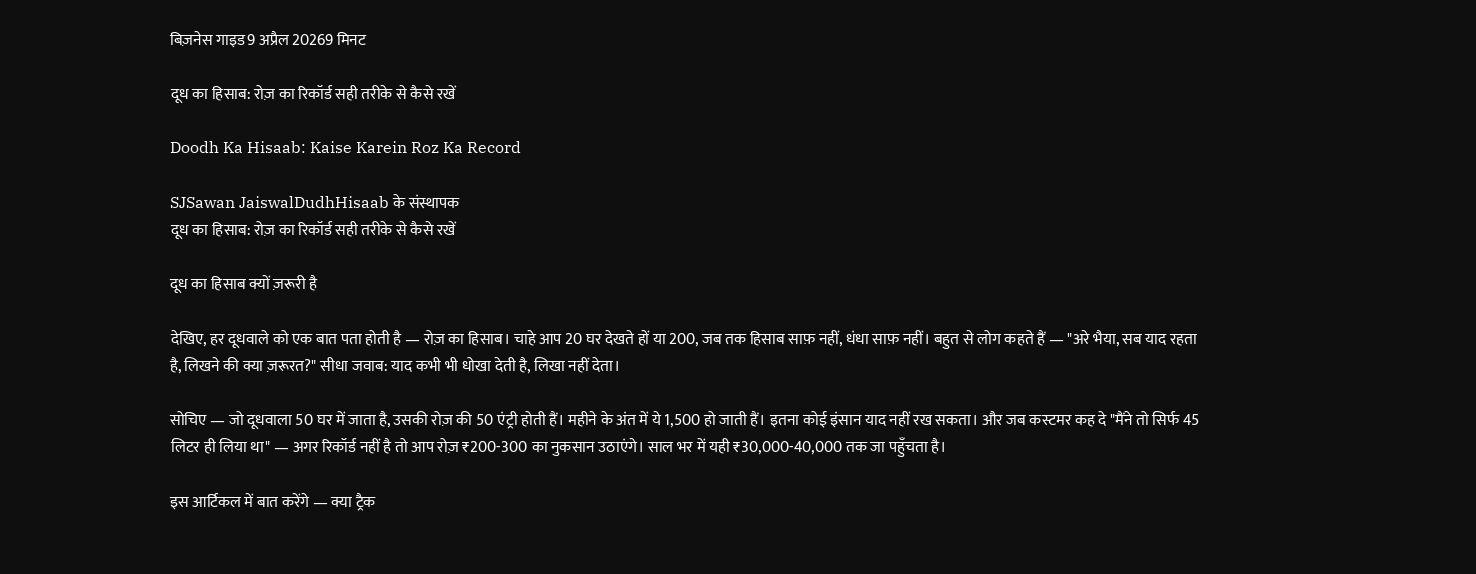बिज़नेस गाइड9 अप्रैल 20269 मिनट

दूध का हिसाब: रोज़ का रिकॉर्ड सही तरीके से कैसे रखें

Doodh Ka Hisaab: Kaise Karein Roz Ka Record

SJSawan JaiswalDudhHisaab के संस्थापक
दूध का हिसाब: रोज़ का रिकॉर्ड सही तरीके से कैसे रखें

दूध का हिसाब क्यों ज़रूरी है

देखिए, हर दूधवाले को एक बात पता होती है — रोज़ का हिसाब। चाहे आप 20 घर देखते हों या 200, जब तक हिसाब साफ़ नहीं, धंधा साफ़ नहीं। बहुत से लोग कहते हैं — "अरे भैया, सब याद रहता है, लिखने की क्या ज़रूरत?" सीधा जवाब: याद कभी भी धोखा देती है, लिखा नहीं देता।

सोचिए — जो दूधवाला 50 घर में जाता है, उसकी रोज़ की 50 एंट्री होती हैं। महीने के अंत में ये 1,500 हो जाती हैं। इतना कोई इंसान याद नहीं रख सकता। और जब कस्टमर कह दे "मैंने तो सिर्फ 45 लिटर ही लिया था" — अगर रिकॉर्ड नहीं है तो आप रोज़ ₹200-300 का नुकसान उठाएंगे। साल भर में यही ₹30,000-40,000 तक जा पहुँचता है।

इस आर्टिकल में बात करेंगे — क्या ट्रैक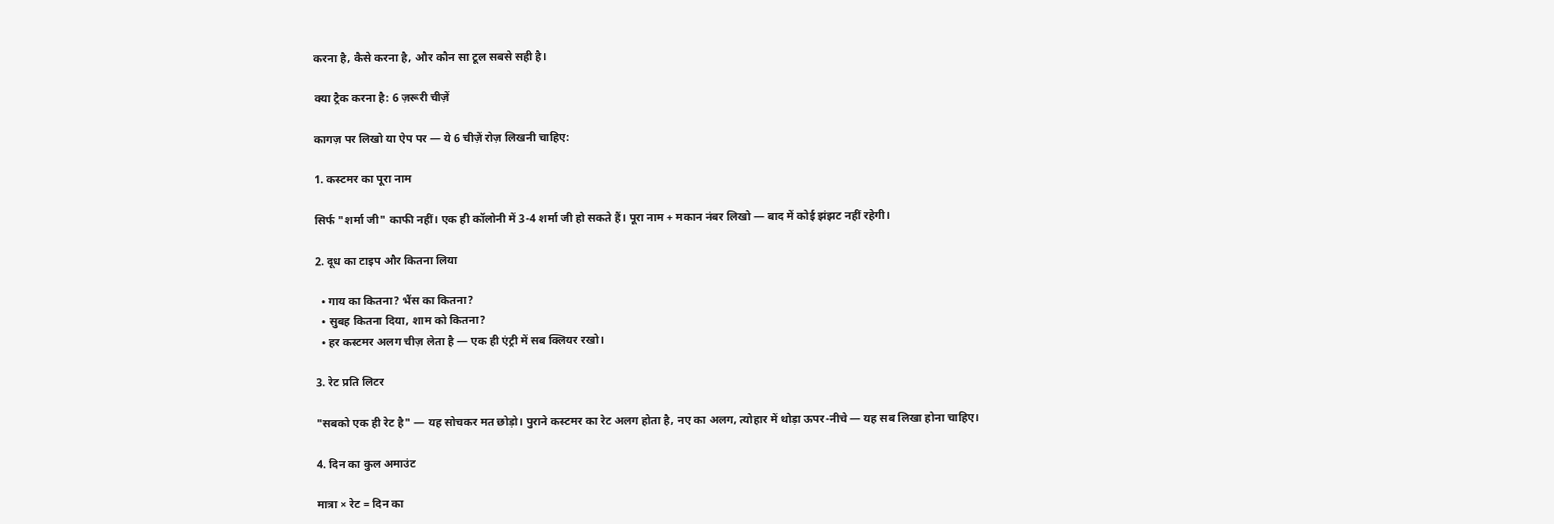करना है, कैसे करना है, और कौन सा टूल सबसे सही है।

क्या ट्रैक करना है: 6 ज़रूरी चीज़ें

कागज़ पर लिखो या ऐप पर — ये 6 चीज़ें रोज़ लिखनी चाहिए:

1. कस्टमर का पूरा नाम

सिर्फ "शर्मा जी" काफी नहीं। एक ही कॉलोनी में 3-4 शर्मा जी हो सकते हैं। पूरा नाम + मकान नंबर लिखो — बाद में कोई झंझट नहीं रहेगी।

2. दूध का टाइप और कितना लिया

  • गाय का कितना? भैंस का कितना?
  • सुबह कितना दिया, शाम को कितना?
  • हर कस्टमर अलग चीज़ लेता है — एक ही एंट्री में सब क्लियर रखो।

3. रेट प्रति लिटर

"सबको एक ही रेट है" — यह सोचकर मत छोड़ो। पुराने कस्टमर का रेट अलग होता है, नए का अलग, त्योहार में थोड़ा ऊपर-नीचे — यह सब लिखा होना चाहिए।

4. दिन का कुल अमाउंट

मात्रा × रेट = दिन का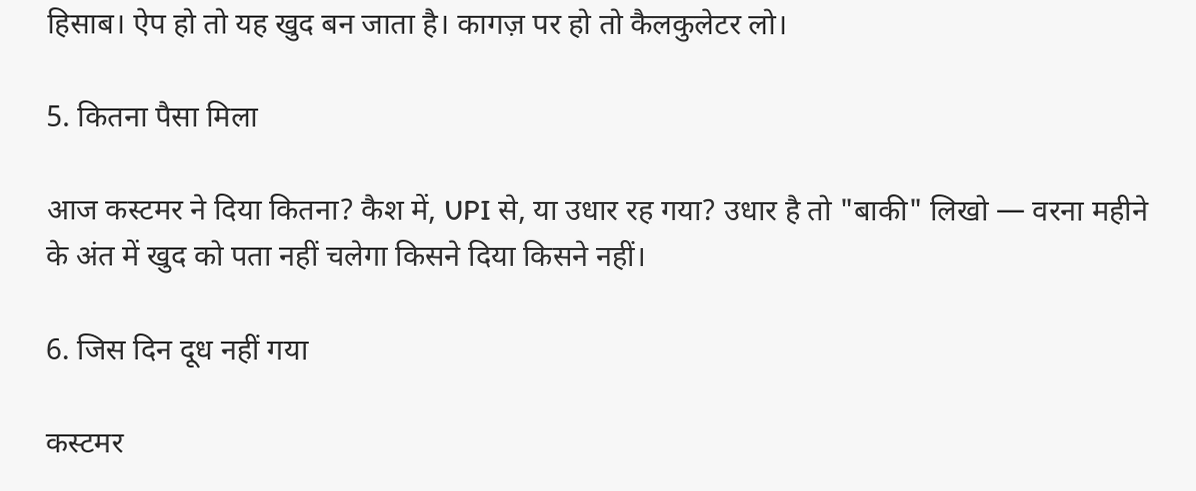हिसाब। ऐप हो तो यह खुद बन जाता है। कागज़ पर हो तो कैलकुलेटर लो।

5. कितना पैसा मिला

आज कस्टमर ने दिया कितना? कैश में, UPI से, या उधार रह गया? उधार है तो "बाकी" लिखो — वरना महीने के अंत में खुद को पता नहीं चलेगा किसने दिया किसने नहीं।

6. जिस दिन दूध नहीं गया

कस्टमर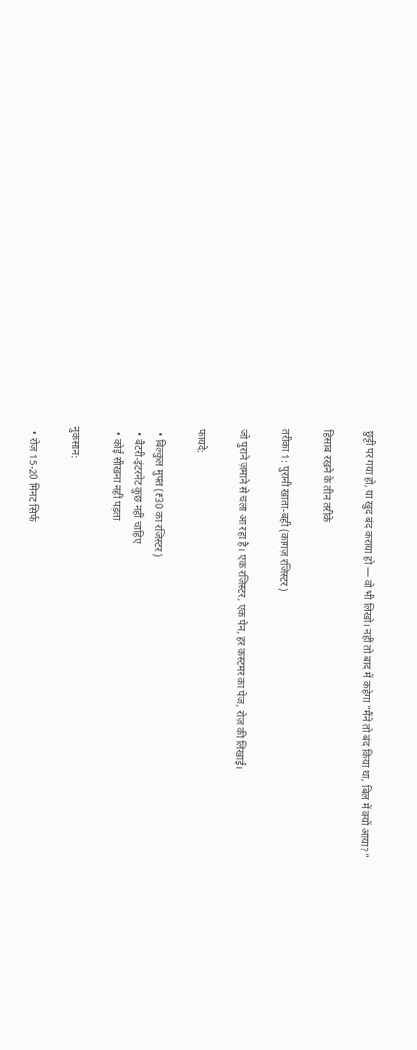छुट्टी पर गया हो, या खुद बंद कराया हो — वो भी लिखो। नहीं तो बाद में कहेगा "मैंने तो बंद किया था, बिल में क्यों आया?"

हिसाब रखने के तीन तरीके

तरीका 1: पुरानी खाता-बही (कागज़ रजिस्टर)

जो पुराने ज़माने से चला आ रहा है। एक रजिस्टर, एक पेन, हर कस्टमर का पेज, रोज़ की लिखाई।

फायदे:

  • बिल्कुल मुफ्त (₹30 का रजिस्टर)
  • बैटरी-इंटरनेट कुछ नहीं चाहिए
  • कोई सीखना नहीं पड़ता

नुकसान:

  • रोज़ 15-20 मिनट सिर्फ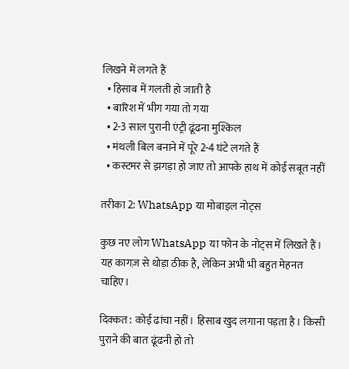लिखने में लगते हैं
  • हिसाब में गलती हो जाती है
  • बारिश में भीग गया तो गया
  • 2-3 साल पुरानी एंट्री ढूंढना मुश्किल
  • मंथली बिल बनाने में पूरे 2-4 घंटे लगते हैं
  • कस्टमर से झगड़ा हो जाए तो आपके हाथ में कोई सबूत नहीं

तरीका 2: WhatsApp या मोबाइल नोट्स

कुछ नए लोग WhatsApp या फोन के नोट्स में लिखते हैं। यह कागज़ से थोड़ा ठीक है, लेकिन अभी भी बहुत मेहनत चाहिए।

दिक्कत: कोई ढांचा नहीं। हिसाब खुद लगाना पड़ता है। किसी पुराने की बात ढूंढनी हो तो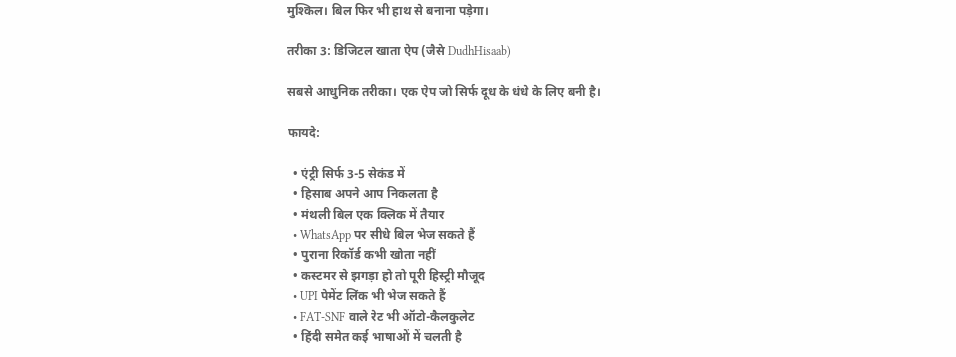मुश्किल। बिल फिर भी हाथ से बनाना पड़ेगा।

तरीका 3: डिजिटल खाता ऐप (जैसे DudhHisaab)

सबसे आधुनिक तरीका। एक ऐप जो सिर्फ दूध के धंधे के लिए बनी है।

फायदे:

  • एंट्री सिर्फ 3-5 सेकंड में
  • हिसाब अपने आप निकलता है
  • मंथली बिल एक क्लिक में तैयार
  • WhatsApp पर सीधे बिल भेज सकते हैं
  • पुराना रिकॉर्ड कभी खोता नहीं
  • कस्टमर से झगड़ा हो तो पूरी हिस्ट्री मौजूद
  • UPI पेमेंट लिंक भी भेज सकते हैं
  • FAT-SNF वाले रेट भी ऑटो-कैलकुलेट
  • हिंदी समेत कई भाषाओं में चलती है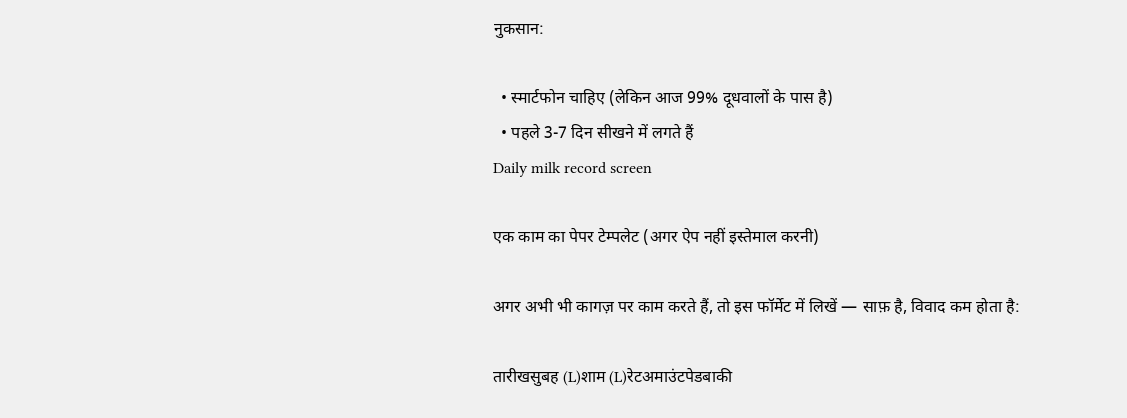नुकसान:

  • स्मार्टफोन चाहिए (लेकिन आज 99% दूधवालों के पास है)
  • पहले 3-7 दिन सीखने में लगते हैं
Daily milk record screen

एक काम का पेपर टेम्पलेट (अगर ऐप नहीं इस्तेमाल करनी)

अगर अभी भी कागज़ पर काम करते हैं, तो इस फॉर्मेट में लिखें — साफ़ है, विवाद कम होता है:

तारीखसुबह (L)शाम (L)रेटअमाउंटपेडबाकी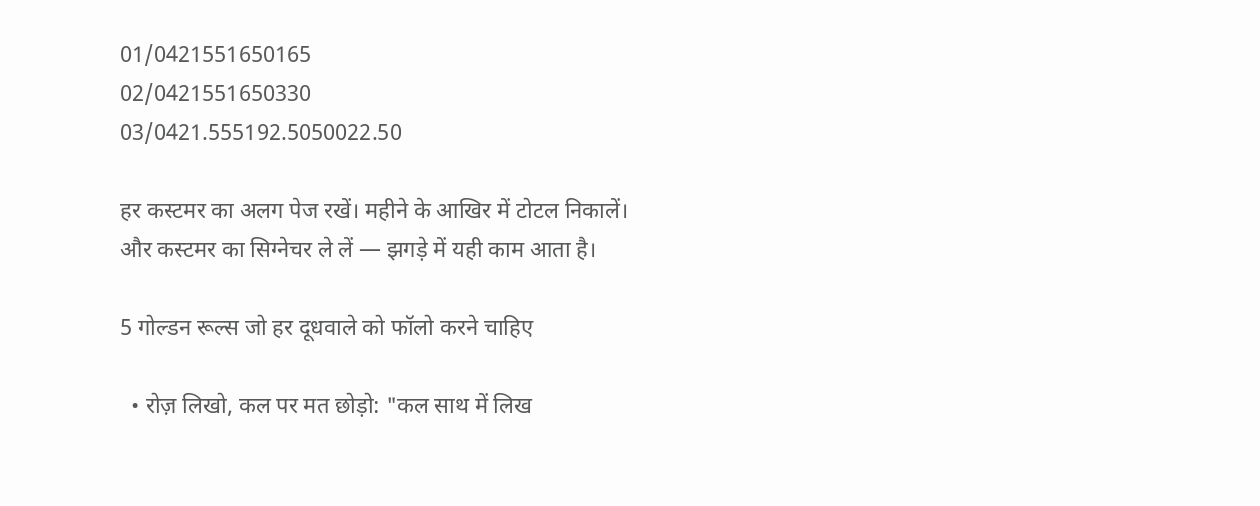01/0421551650165
02/0421551650330
03/0421.555192.5050022.50

हर कस्टमर का अलग पेज रखें। महीने के आखिर में टोटल निकालें। और कस्टमर का सिग्नेचर ले लें — झगड़े में यही काम आता है।

5 गोल्डन रूल्स जो हर दूधवाले को फॉलो करने चाहिए

  • रोज़ लिखो, कल पर मत छोड़ो: "कल साथ में लिख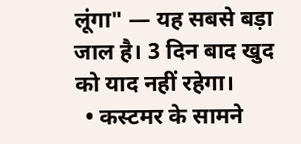लूंगा" — यह सबसे बड़ा जाल है। 3 दिन बाद खुद को याद नहीं रहेगा।
  • कस्टमर के सामने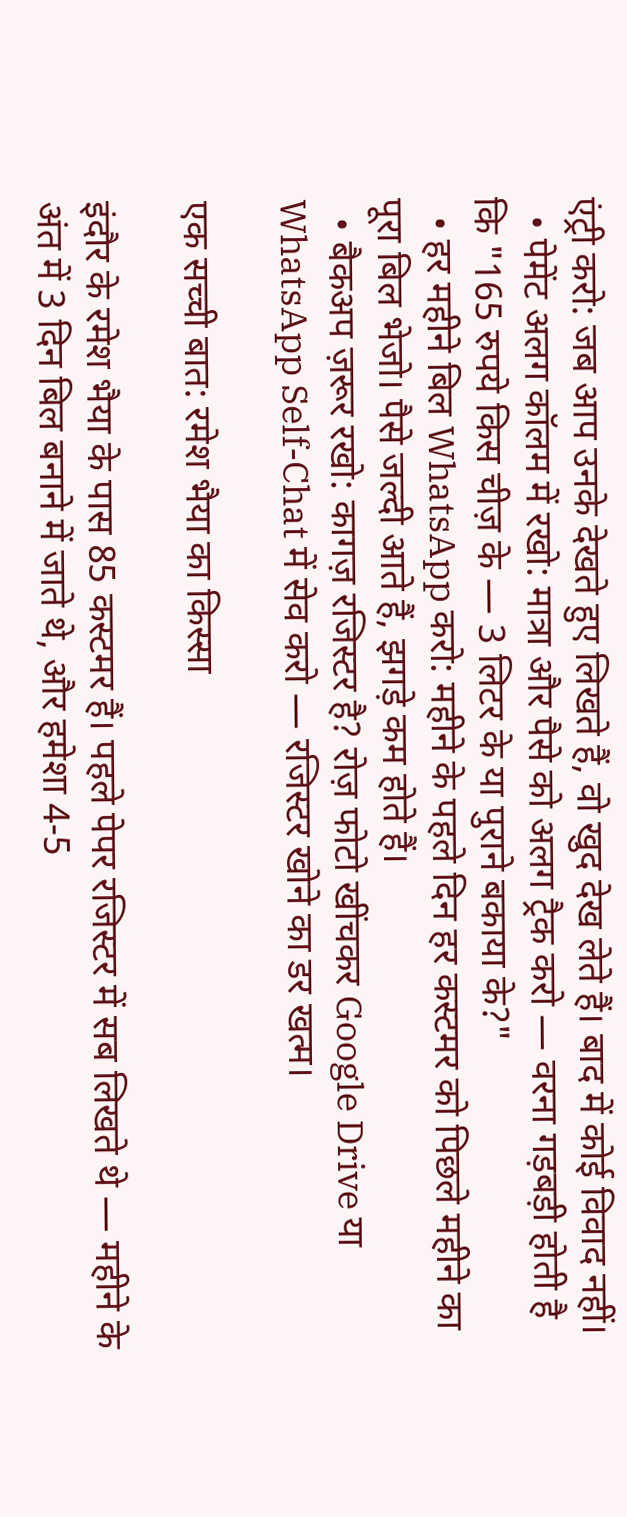एंट्री करो: जब आप उनके देखते हुए लिखते हैं, वो खुद देख लेते हैं। बाद में कोई विवाद नहीं।
  • पेमेंट अलग कॉलम में रखो: मात्रा और पैसे को अलग ट्रैक करो — वरना गड़बड़ी होती है कि "165 रुपये किस चीज़ के — 3 लिटर के या पुराने बकाया के?"
  • हर महीने बिल WhatsApp करो: महीने के पहले दिन हर कस्टमर को पिछले महीने का पूरा बिल भेजो। पैसे जल्दी आते हैं, झगड़े कम होते हैं।
  • बैकअप ज़रूर रखो: कागज़ रजिस्टर है? रोज़ फोटो खींचकर Google Drive या WhatsApp Self-Chat में सेव करो — रजिस्टर खोने का डर खत्म।

एक सच्ची बात: रमेश भैया का किस्सा

इंदौर के रमेश भैया के पास 85 कस्टमर हैं। पहले पेपर रजिस्टर में सब लिखते थे — महीने के अंत में 3 दिन बिल बनाने में जाते थे, और हमेशा 4-5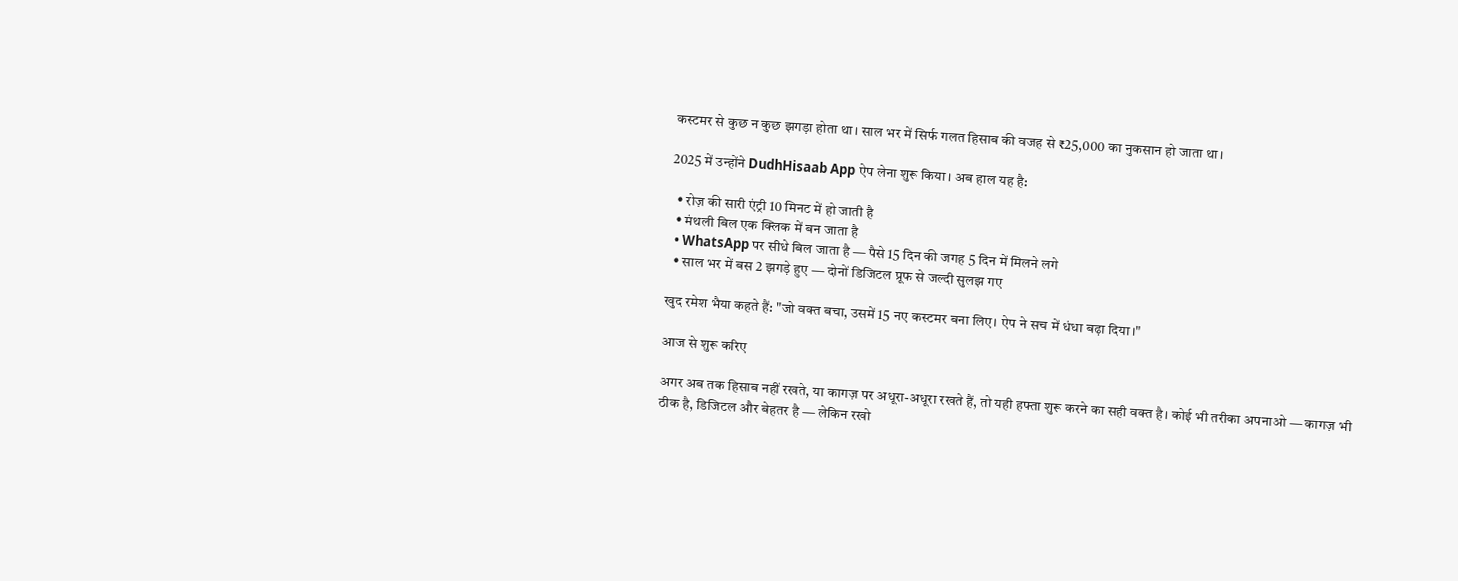कस्टमर से कुछ न कुछ झगड़ा होता था। साल भर में सिर्फ गलत हिसाब की वजह से ₹25,000 का नुकसान हो जाता था।

2025 में उन्होंने DudhHisaab App ऐप लेना शुरू किया। अब हाल यह है:

  • रोज़ की सारी एंट्री 10 मिनट में हो जाती है
  • मंथली बिल एक क्लिक में बन जाता है
  • WhatsApp पर सीधे बिल जाता है — पैसे 15 दिन की जगह 5 दिन में मिलने लगे
  • साल भर में बस 2 झगड़े हुए — दोनों डिजिटल प्रूफ से जल्दी सुलझ गए

खुद रमेश भैया कहते हैं: "जो वक्त बचा, उसमें 15 नए कस्टमर बना लिए। ऐप ने सच में धंधा बढ़ा दिया।"

आज से शुरू करिए

अगर अब तक हिसाब नहीं रखते, या कागज़ पर अधूरा-अधूरा रखते हैं, तो यही हफ्ता शुरू करने का सही वक्त है। कोई भी तरीका अपनाओ — कागज़ भी ठीक है, डिजिटल और बेहतर है — लेकिन रखो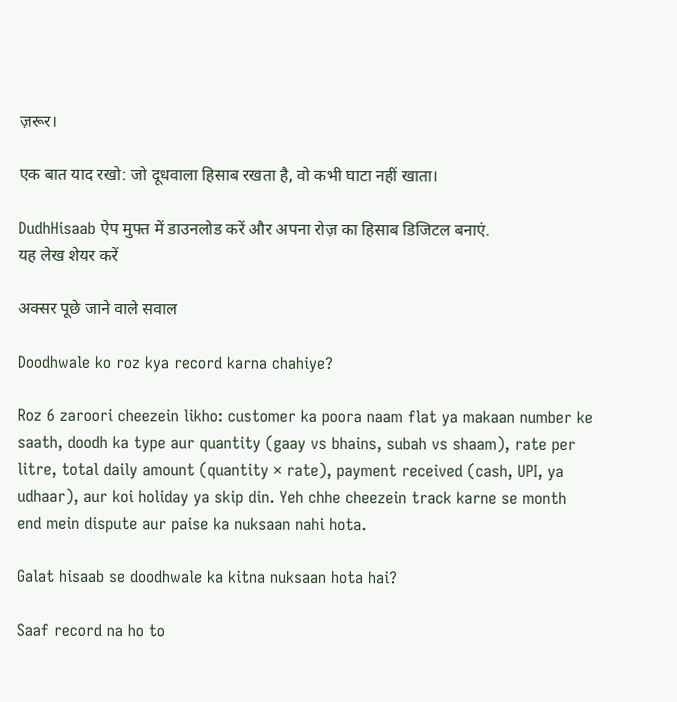ज़रूर।

एक बात याद रखो: जो दूधवाला हिसाब रखता है, वो कभी घाटा नहीं खाता।

DudhHisaab ऐप मुफ्त में डाउनलोड करें और अपना रोज़ का हिसाब डिजिटल बनाएं.
यह लेख शेयर करें

अक्सर पूछे जाने वाले सवाल

Doodhwale ko roz kya record karna chahiye?

Roz 6 zaroori cheezein likho: customer ka poora naam flat ya makaan number ke saath, doodh ka type aur quantity (gaay vs bhains, subah vs shaam), rate per litre, total daily amount (quantity × rate), payment received (cash, UPI, ya udhaar), aur koi holiday ya skip din. Yeh chhe cheezein track karne se month end mein dispute aur paise ka nuksaan nahi hota.

Galat hisaab se doodhwale ka kitna nuksaan hota hai?

Saaf record na ho to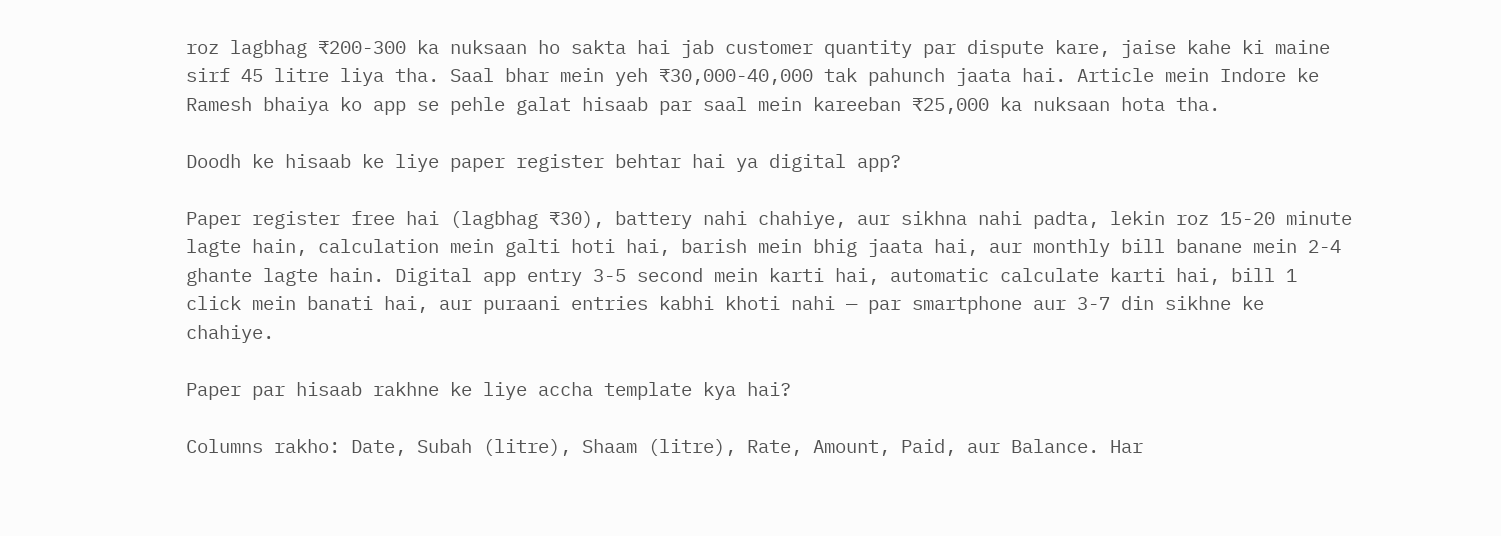roz lagbhag ₹200-300 ka nuksaan ho sakta hai jab customer quantity par dispute kare, jaise kahe ki maine sirf 45 litre liya tha. Saal bhar mein yeh ₹30,000-40,000 tak pahunch jaata hai. Article mein Indore ke Ramesh bhaiya ko app se pehle galat hisaab par saal mein kareeban ₹25,000 ka nuksaan hota tha.

Doodh ke hisaab ke liye paper register behtar hai ya digital app?

Paper register free hai (lagbhag ₹30), battery nahi chahiye, aur sikhna nahi padta, lekin roz 15-20 minute lagte hain, calculation mein galti hoti hai, barish mein bhig jaata hai, aur monthly bill banane mein 2-4 ghante lagte hain. Digital app entry 3-5 second mein karti hai, automatic calculate karti hai, bill 1 click mein banati hai, aur puraani entries kabhi khoti nahi — par smartphone aur 3-7 din sikhne ke chahiye.

Paper par hisaab rakhne ke liye accha template kya hai?

Columns rakho: Date, Subah (litre), Shaam (litre), Rate, Amount, Paid, aur Balance. Har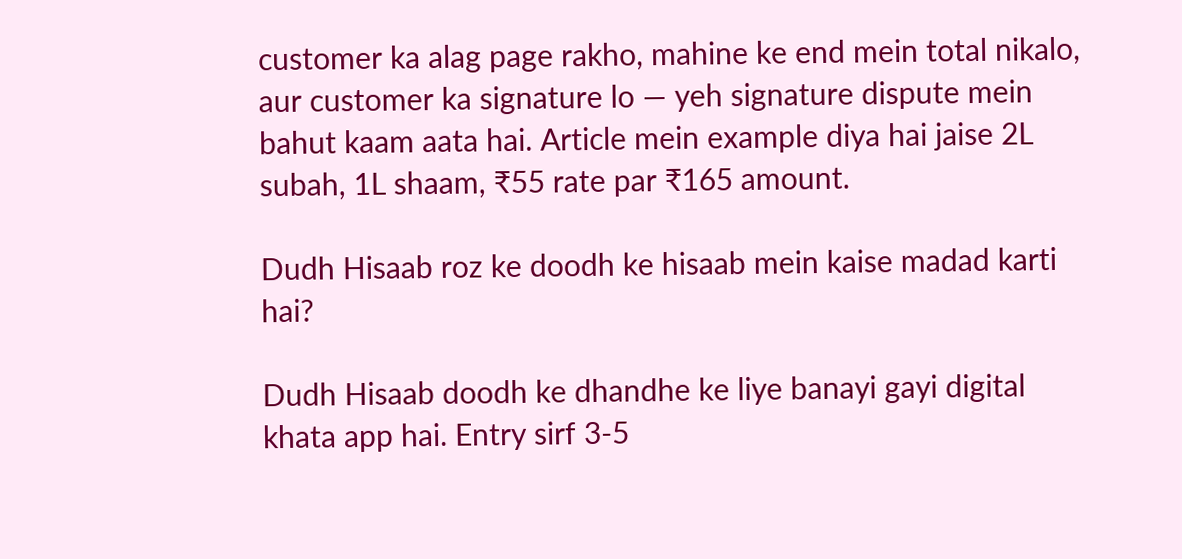customer ka alag page rakho, mahine ke end mein total nikalo, aur customer ka signature lo — yeh signature dispute mein bahut kaam aata hai. Article mein example diya hai jaise 2L subah, 1L shaam, ₹55 rate par ₹165 amount.

Dudh Hisaab roz ke doodh ke hisaab mein kaise madad karti hai?

Dudh Hisaab doodh ke dhandhe ke liye banayi gayi digital khata app hai. Entry sirf 3-5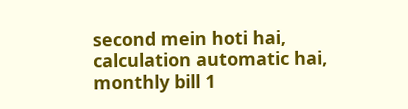second mein hoti hai, calculation automatic hai, monthly bill 1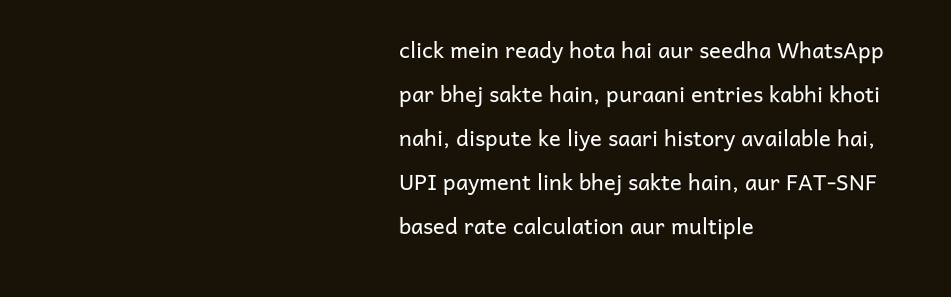click mein ready hota hai aur seedha WhatsApp par bhej sakte hain, puraani entries kabhi khoti nahi, dispute ke liye saari history available hai, UPI payment link bhej sakte hain, aur FAT-SNF based rate calculation aur multiple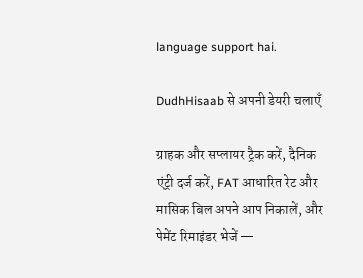language support hai.

DudhHisaab से अपनी डेयरी चलाएँ

ग्राहक और सप्लायर ट्रैक करें, दैनिक एंट्री दर्ज करें, FAT आधारित रेट और मासिक बिल अपने आप निकालें, और पेमेंट रिमाइंडर भेजें —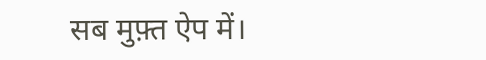सब मुफ़्त ऐप में।